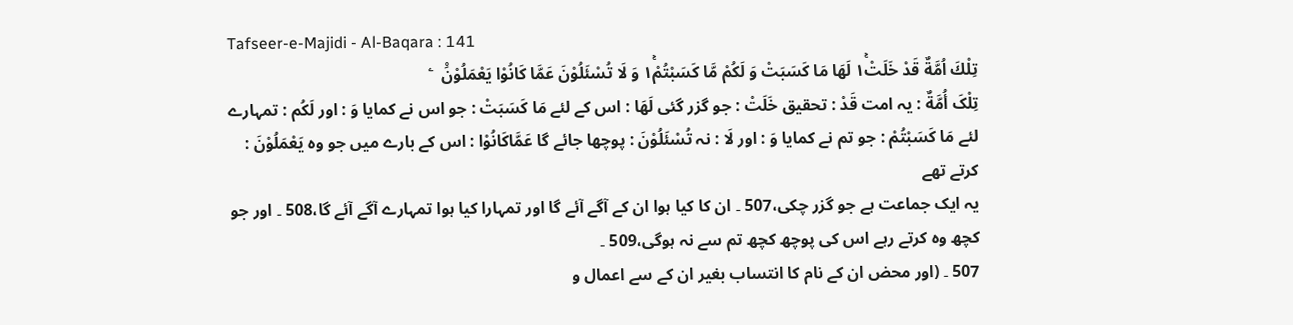Tafseer-e-Majidi - Al-Baqara : 141
تِلْكَ اُمَّةٌ قَدْ خَلَتْ١ۚ لَهَا مَا كَسَبَتْ وَ لَكُمْ مَّا كَسَبْتُمْ١ۚ وَ لَا تُسْئَلُوْنَ عَمَّا كَانُوْا یَعْمَلُوْنَ۠   ۧ
تِلْکَ أُمَّةٌ : یہ امت قَدْ : تحقیق خَلَتْ : جو گزر گئی لَهَا : اس کے لئے مَا کَسَبَتْ : جو اس نے کمایا وَ : اور لَکُم : تمہارے لئے مَا کَسَبْتُمْ : جو تم نے کمایا وَ : اور لَا : نہ تُسْئَلُوْنَ : پوچھا جائے گا عَمَّاکَانُوْا : اس کے بارے میں جو وہ يَعْمَلُوْنَ : کرتے تھے
یہ ایک جماعت ہے جو گزر چکی،507 ۔ ان کا کیا ہوا ان کے آگے آئے گا اور تمہارا کیا ہوا تمہارے آگے آئے گا،508 ۔ اور جو کچھ وہ کرتے رہے اس کی پوچھ کچھ تم سے نہ ہوگی،509 ۔
507 ۔ (اور محض ان کے نام کا انتساب بغیر ان کے سے اعمال و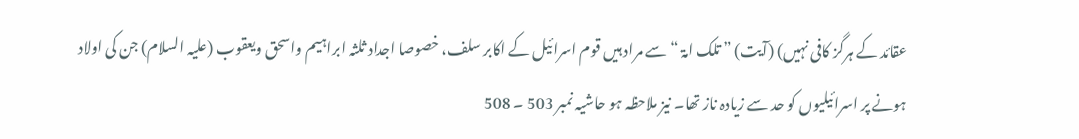عقائد کے ہرگز کافی نہیں) (آیت) ” تلک امۃ “ سے مراد ہیں قوم اسرائیل کے اکابر سلف، خصوصا اجداد ثلثہ ابراہیم واسحق ویعقوب (علیہ السلام) جن کی اولاد ہونے پر اسرائیلیوں کو حد سے زیادہ ناز تھا۔ نیز ملاحظہ ہو حاشیہ نمبر 503 ۔ 508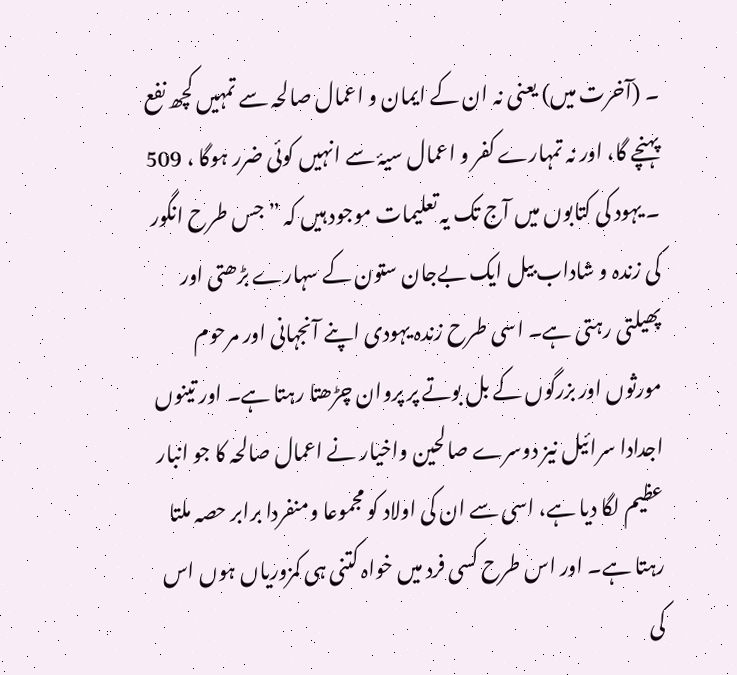۔ (آخرت میں) یعنی نہ ان کے ایمان و اعمال صالحہ سے تمہیں کچھ نفع پہنچے گا، اور نہ تمہارے کفر و اعمال سیۂ سے انہیں کوئی ضرر ہوگا ، 509 ۔ یہود کی کتابوں میں آج تک یہ تعلیمات موجود ہیں کہ ” جس طرح انگور کی زندہ و شاداب بیل ایک بےجان ستون کے سہارے بڑھتی اور پھیلتی رہتی ہے۔ اسی طرح زندہ یہودی اپنے آنجہانی اور مرحوم مورثوں اور بزرگوں کے بل بوتے پر پروان چڑھتا رہتا ہے۔ اور تینوں اجدادا سرائیل نیز دوسرے صالحین واخیار نے اعمال صالحہ کا جو انبار عظیم لگا دیا ہے، اسی سے ان کی اولاد کو مجموعا ومنفردا برابر حصہ ملتا رہتا ہے۔ اور اس طرح کسی فرد میں خواہ کتنی ہی کمزوریاں ہوں اس کی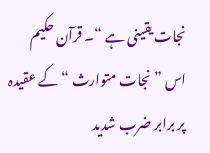نجات یقینی ہے “۔ قرآن حکیم اس ” نجات متوارث “ کے عقیدہ پر برابر ضرب شدید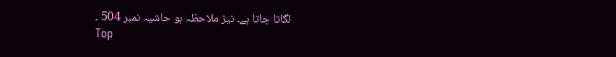لگاتا جاتا ہے۔ نیز ملاحظہ ہو حاشیہ نمبر 504 ۔
Top